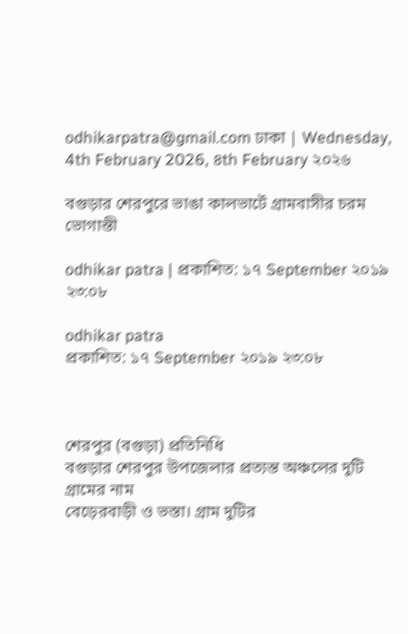odhikarpatra@gmail.com ঢাকা | Wednesday, 4th February 2026, ৪th February ২০২৬

বগুড়ার শেরপুরে ভাঙা কালভার্টে গ্রামবাসীর চরম ভোগান্তী

odhikar patra | প্রকাশিত: ১৭ September ২০১৯ ২৩:০৮

odhikar patra
প্রকাশিত: ১৭ September ২০১৯ ২৩:০৮



শেরপুর (বগুড়া) প্রতিনিধি
বগুড়ার শেরপুর উপজেলার প্রত্যন্ত অঞ্চলের দুটি গ্রামের নাম
বেড়েরবাড়ী ও ভস্তা। গ্রাম দুটির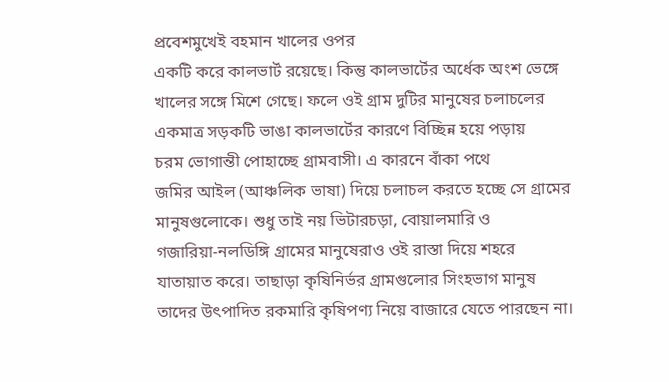প্রবেশমুখেই বহমান খালের ওপর
একটি করে কালভার্ট রয়েছে। কিন্তু কালভার্টের অর্ধেক অংশ ভেঙ্গে
খালের সঙ্গে মিশে গেছে। ফলে ওই গ্রাম দুটির মানুষের চলাচলের
একমাত্র সড়কটি ভাঙা কালভার্টের কারণে বিচ্ছিন্ন হয়ে পড়ায়
চরম ভোগান্তী পোহাচ্ছে গ্রামবাসী। এ কারনে বাঁকা পথে
জমির আইল (আঞ্চলিক ভাষা) দিয়ে চলাচল করতে হচ্ছে সে গ্রামের
মানুষগুলোকে। শুধু তাই নয় ভিটারচড়া, বোয়ালমারি ও
গজারিয়া-নলডিঙ্গি গ্রামের মানুষেরাও ওই রাস্তা দিয়ে শহরে
যাতায়াত করে। তাছাড়া কৃষিনির্ভর গ্রামগুলোর সিংহভাগ মানুষ
তাদের উৎপাদিত রকমারি কৃষিপণ্য নিয়ে বাজারে যেতে পারছেন না।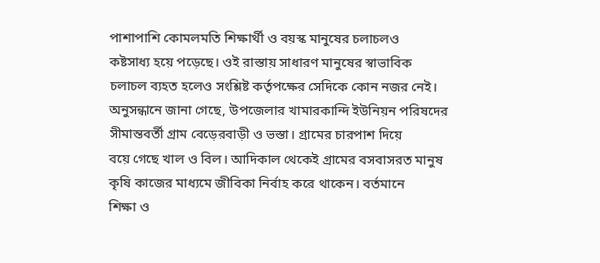পাশাপাশি কোমলমতি শিক্ষার্থী ও বয়স্ক মানুষের চলাচলও
কষ্টসাধ্য হয়ে পড়েছে। ওই রাস্তায় সাধারণ মানুষের স্বাভাবিক
চলাচল ব্যহত হলেও সংশ্লিষ্ট কর্তৃপক্ষের সেদিকে কোন নজর নেই।
অনুসন্ধানে জানা গেছে, উপজেলার খামারকান্দি ইউনিয়ন পরিষদের
সীমান্তবর্তী গ্রাম বেড়েরবাড়ী ও ভস্তা। গ্রামের চারপাশ দিয়ে
বয়ে গেছে খাল ও বিল। আদিকাল থেকেই গ্রামের বসবাসরত মানুষ
কৃষি কাজের মাধ্যমে জীবিকা নির্বাহ করে থাকেন। বর্তমানে
শিক্ষা ও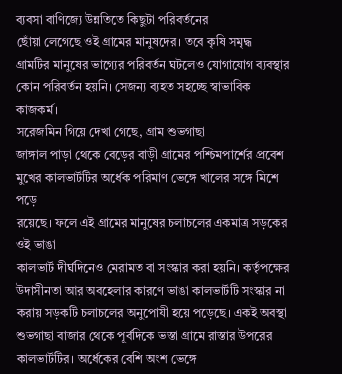ব্যবসা বাণিজ্যে উন্নতিতে কিছুটা পরিবর্তনের
ছোঁয়া লেগেছে ওই গ্রামের মানুষদের। তবে কৃষি সমৃদ্ধ
গ্রামটির মানুষের ভাগ্যের পরিবর্তন ঘটলেও যোগাযোগ ব্যবস্থার
কোন পরিবর্তন হয়নি। সেজন্য ব্যহত সহচ্ছে স্বাভাবিক
কাজকর্ম।
সরেজমিন গিয়ে দেখা গেছে, গ্রাম শুভগাছা
জাঙ্গাল পাড়া থেকে বেড়ের বাড়ী গ্রামের পশ্চিমপার্শের প্রবেশ
মুখের কালভার্টটির অর্ধেক পরিমাণ ভেঙ্গে খালের সঙ্গে মিশে পড়ে
রয়েছে। ফলে এই গ্রামের মানুষের চলাচলের একমাত্র সড়কের ওই ভাঙা
কালভার্ট দীর্ঘদিনেও মেরামত বা সংস্কার করা হয়নি। কর্তৃপক্ষের
উদাসীনতা আর অবহেলার কারণে ভাঙা কালভার্টটি সংস্কার না
করায় সড়কটি চলাচলের অনুপোযী হয়ে পড়েছে। একই অবস্থা
শুভগাছা বাজার থেকে পূর্বদিকে ভস্তা গ্রামে রাস্তার উপরের
কালভার্টটির। অর্ধেকের বেশি অংশ ভেঙ্গে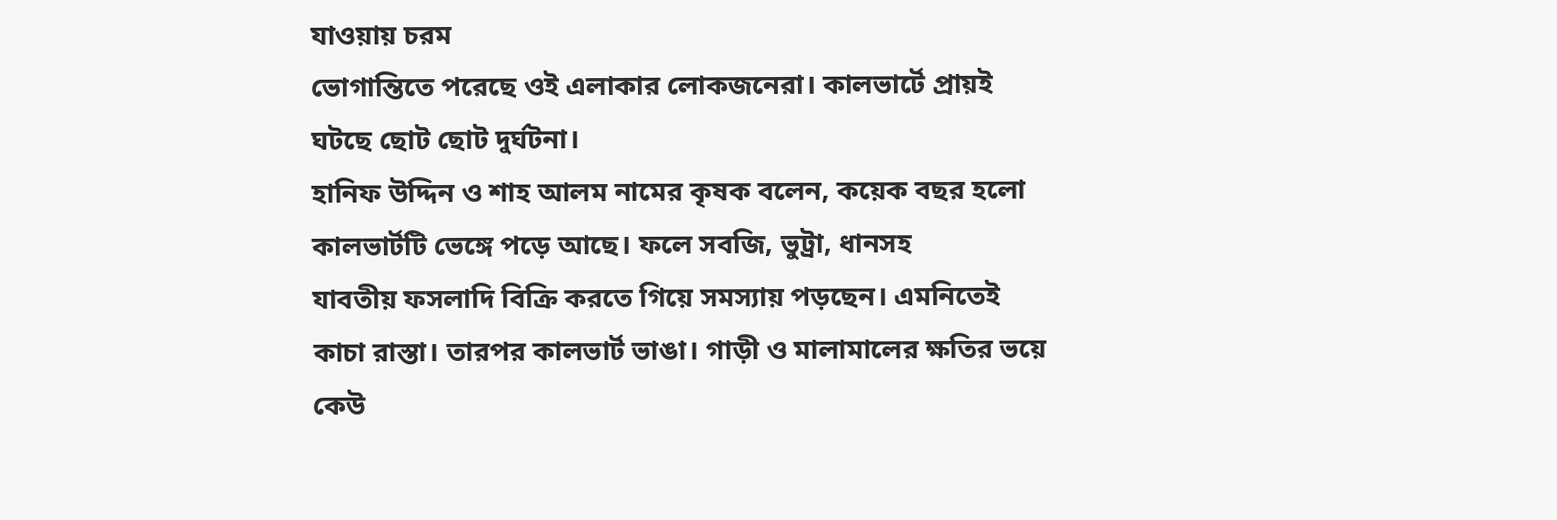যাওয়ায় চরম
ভোগান্তিতে পরেছে ওই এলাকার লোকজনেরা। কালভার্টে প্রায়ই
ঘটছে ছোট ছোট দুর্ঘটনা।
হানিফ উদ্দিন ও শাহ আলম নামের কৃষক বলেন, কয়েক বছর হলো
কালভার্টটি ভেঙ্গে পড়ে আছে। ফলে সবজি, ভুট্রা, ধানসহ
যাবতীয় ফসলাদি বিক্রি করতে গিয়ে সমস্যায় পড়ছেন। এমনিতেই
কাচা রাস্তা। তারপর কালভার্ট ভাঙা। গাড়ী ও মালামালের ক্ষতির ভয়ে
কেউ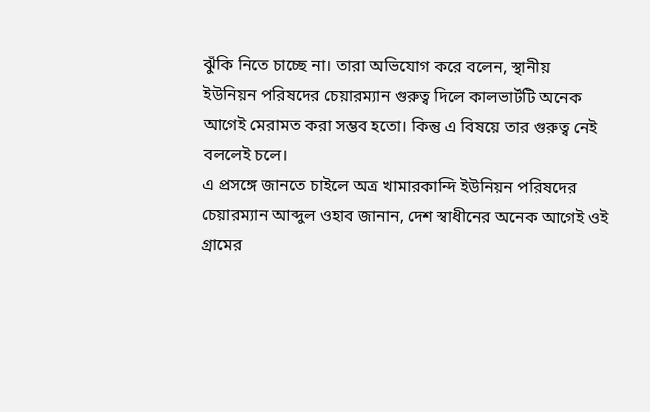ঝুঁকি নিতে চাচ্ছে না। তারা অভিযোগ করে বলেন, স্থানীয়
ইউনিয়ন পরিষদের চেয়ারম্যান গুরুত্ব দিলে কালভার্টটি অনেক
আগেই মেরামত করা সম্ভব হতো। কিন্তু এ বিষয়ে তার গুরুত্ব নেই
বললেই চলে।
এ প্রসঙ্গে জানতে চাইলে অত্র খামারকান্দি ইউনিয়ন পরিষদের
চেয়ারম্যান আব্দুল ওহাব জানান, দেশ স্বাধীনের অনেক আগেই ওই
গ্রামের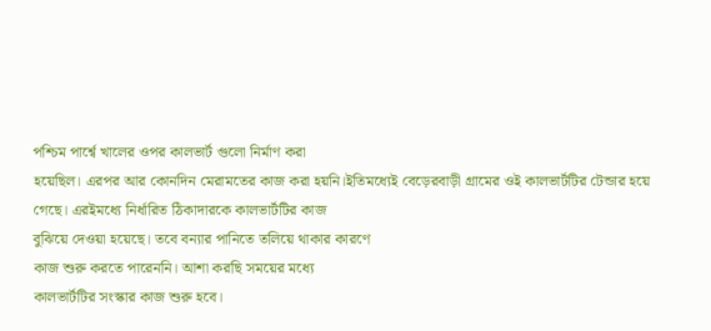পশ্চিম পার্শ্বে খালের ওপর কালভার্ট গুলো নির্মাণ করা
হয়েছিল। এরপর আর কোনদিন মেরামতের কাজ করা হয়নি।ইতিমধ্যেই বেড়েরবাড়ী গ্রামের ওই কালভার্টটির টেন্ডার হয়ে
গেছে। এরইমধ্যে নির্ধারিত ঠিকাদারকে কালভার্টটির কাজ
বুঝিয়ে দেওয়া হয়েছে। তবে বন্যার পানিতে তলিয়ে থাকার কারণে
কাজ শুরু করতে পারেননি। আশা করছি সময়ের মধ্যে
কালভার্টটির সংস্কার কাজ শুরু হবে।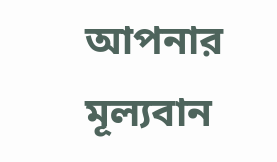আপনার মূল্যবান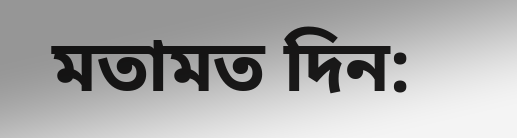মতামত দিন: